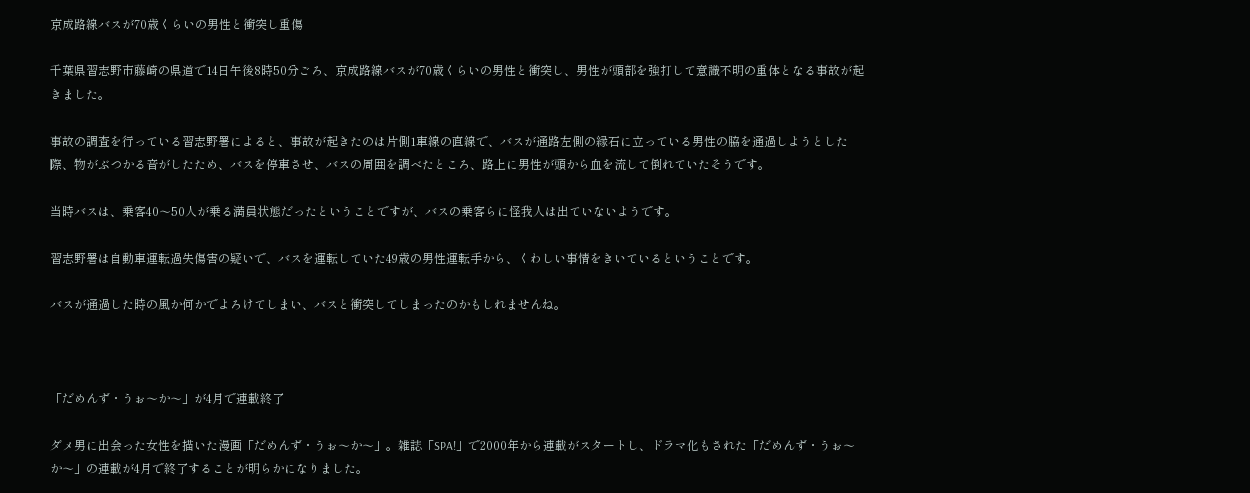京成路線バスが70歳くらいの男性と衝突し重傷

千葉県習志野市藤崎の県道で14日午後8時50分ごろ、京成路線バスが70歳くらいの男性と衝突し、男性が頭部を強打して意識不明の重体となる事故が起きました。

事故の調査を行っている習志野署によると、事故が起きたのは片側1車線の直線で、バスが通路左側の縁石に立っている男性の脇を通過しようとした際、物がぶつかる音がしたため、バスを停車させ、バスの周囲を調べたところ、路上に男性が頭から血を流して倒れていたそうです。

当時バスは、乗客40〜50人が乗る満員状態だったということですが、バスの乗客らに怪我人は出ていないようです。

習志野署は自動車運転過失傷害の疑いで、バスを運転していた49歳の男性運転手から、くわしい事情をきいているということです。

バスが通過した時の風か何かでよろけてしまい、バスと衝突してしまったのかもしれませんね。



「だめんず・うぉ〜か〜」が4月で連載終了

ダメ男に出会った女性を描いた漫画「だめんず・うぉ〜か〜」。雑誌「SPA!」で2000年から連載がスタートし、ドラマ化もされた「だめんず・うぉ〜か〜」の連載が4月で終了することが明らかになりました。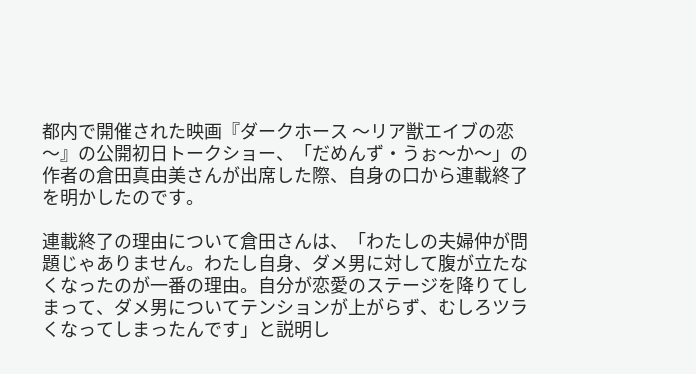都内で開催された映画『ダークホース 〜リア獣エイブの恋〜』の公開初日トークショー、「だめんず・うぉ〜か〜」の作者の倉田真由美さんが出席した際、自身の口から連載終了を明かしたのです。

連載終了の理由について倉田さんは、「わたしの夫婦仲が問題じゃありません。わたし自身、ダメ男に対して腹が立たなくなったのが一番の理由。自分が恋愛のステージを降りてしまって、ダメ男についてテンションが上がらず、むしろツラくなってしまったんです」と説明し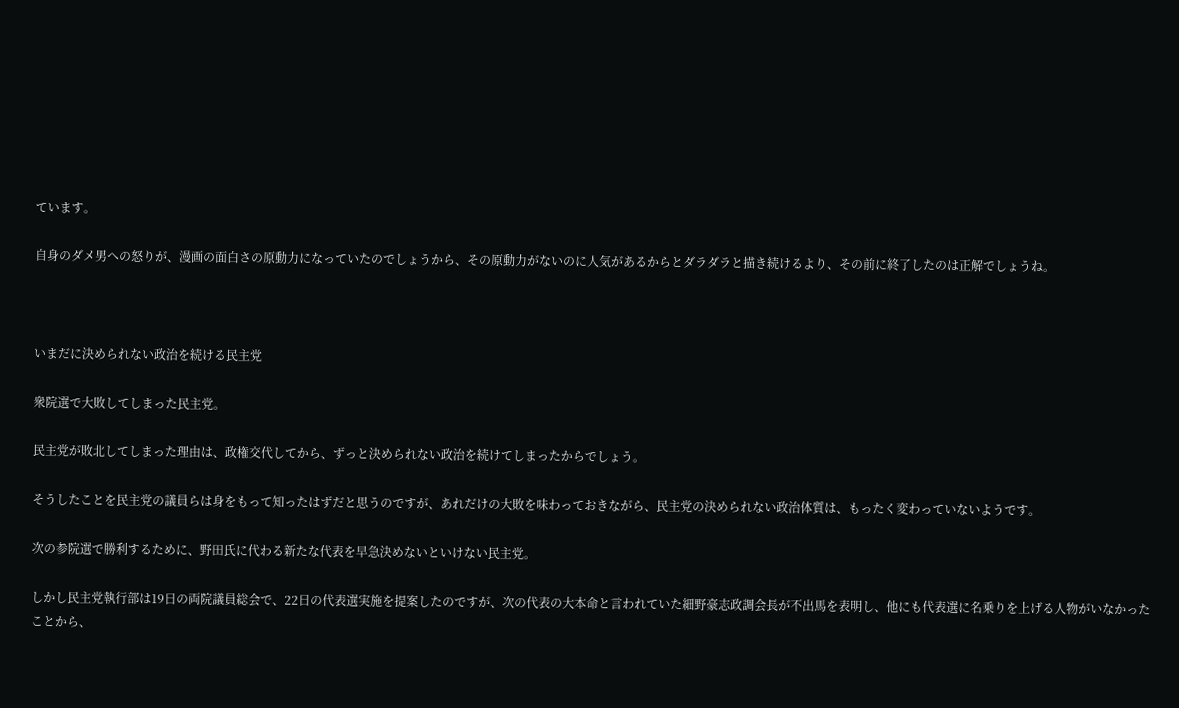ています。

自身のダメ男への怒りが、漫画の面白さの原動力になっていたのでしょうから、その原動力がないのに人気があるからとダラダラと描き続けるより、その前に終了したのは正解でしょうね。



いまだに決められない政治を続ける民主党

衆院選で大敗してしまった民主党。

民主党が敗北してしまった理由は、政権交代してから、ずっと決められない政治を続けてしまったからでしょう。

そうしたことを民主党の議員らは身をもって知ったはずだと思うのですが、あれだけの大敗を味わっておきながら、民主党の決められない政治体質は、もったく変わっていないようです。

次の参院選で勝利するために、野田氏に代わる新たな代表を早急決めないといけない民主党。

しかし民主党執行部は19日の両院議員総会で、22日の代表選実施を提案したのですが、次の代表の大本命と言われていた細野豪志政調会長が不出馬を表明し、他にも代表選に名乗りを上げる人物がいなかったことから、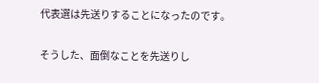代表選は先送りすることになったのです。

そうした、面倒なことを先送りし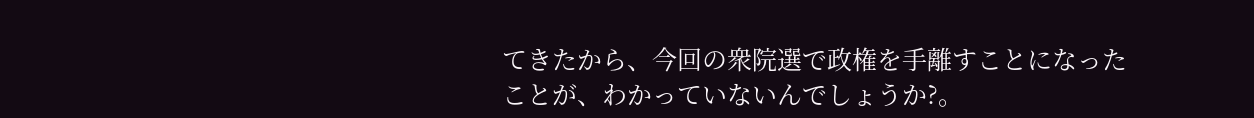てきたから、今回の衆院選で政権を手離すことになったことが、わかっていないんでしょうか?。